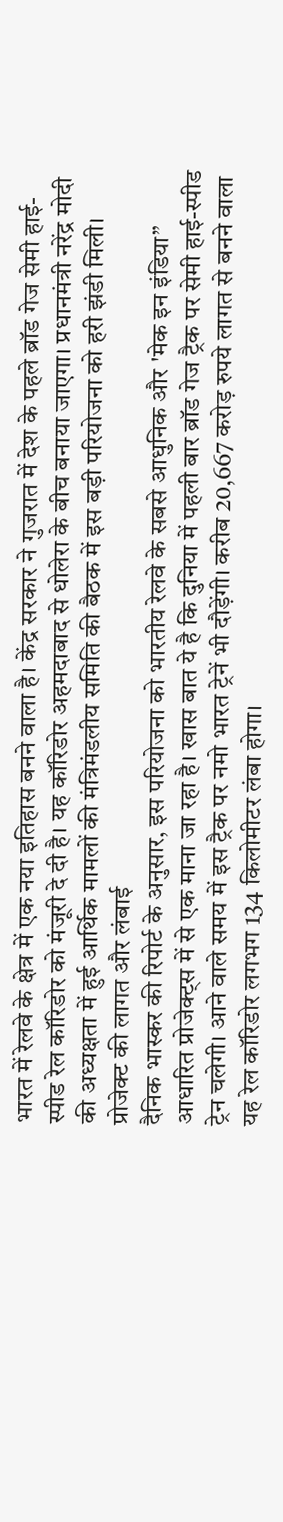भारत में रेलवे के क्षेत्र में एक नया इतिहास बनने वाला है। केंद्र सरकार ने गुजरात में देश के पहले ब्रॉड गेज सेमी हाई-स्पीड रेल कॉरिडोर को मंजूरी दे दी है। यह कॉरिडोर अहमदाबाद से धोलेरा के बीच बनाया जाएगा। प्रधानमंत्री नरेंद्र मोदी की अध्यक्षता में हुई आर्थिक मामलों की मंत्रिमंडलीय समिति की बैठक में इस बड़ी परियोजना को हरी झंडी मिली।
प्रोजेक्ट की लागत और लंबाई
दैनिक भास्कर की रिपोर्ट के अनुसार, इस परियोजना को भारतीय रेलवे के सबसे आधुनिक और 'मेक इन इंडिया” आधारित प्रोजेक्ट्स में से एक माना जा रहा है। खास बात ये है कि दुनिया में पहली बार ब्रॉड गेज ट्रैक पर सेमी हाई-स्पीड ट्रेन चलेगी। आने वाले समय में इस ट्रैक पर नमो भारत ट्रेनें भी दौड़ेंगी। करीब 20,667 करोड़ रुपये लागत से बनने वाला यह रेल कॉरिडोर लगभग 134 किलोमीटर लंबा होगा।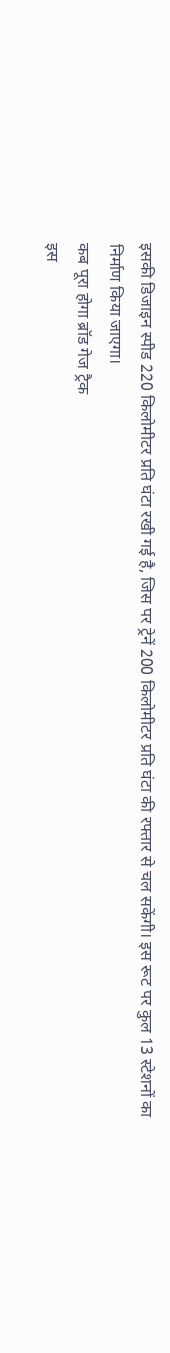इसकी डिजाइन स्पीड 220 किलोमीटर प्रति घंटा रखी गई है, जिस पर ट्रेनें 200 किलोमीटर प्रति घंटा की रफ्तार से चल सकेंगी। इस रूट पर कुल 13 स्टेशनों का निर्माण किया जाएगा।
कब पूरा होगा ब्रॉड गेज ट्रैक
इस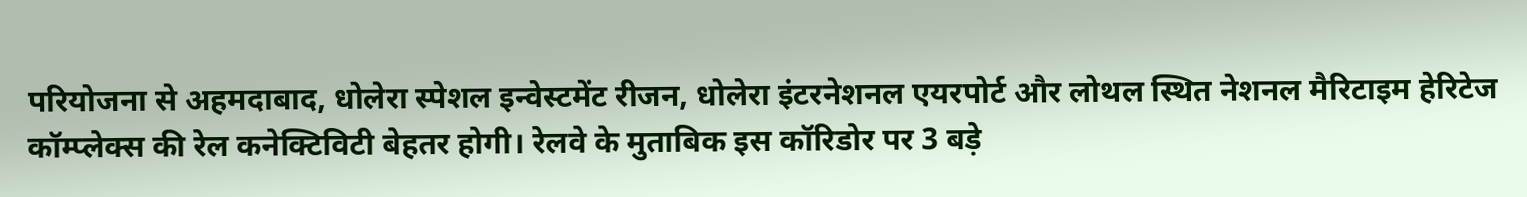परियोजना से अहमदाबाद, धोलेरा स्पेशल इन्वेस्टमेंट रीजन, धोलेरा इंटरनेशनल एयरपोर्ट और लोथल स्थित नेशनल मैरिटाइम हेरिटेज कॉम्प्लेक्स की रेल कनेक्टिविटी बेहतर होगी। रेलवे के मुताबिक इस कॉरिडोर पर 3 बड़े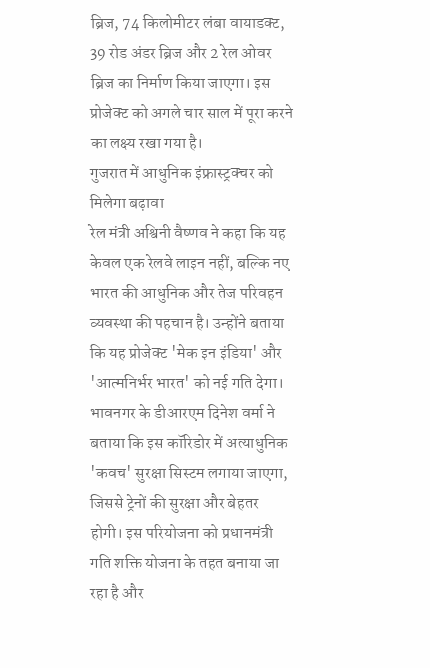ब्रिज, 74 किलोमीटर लंबा वायाडक्ट, 39 रोड अंडर ब्रिज और 2 रेल ओवर ब्रिज का निर्माण किया जाएगा। इस प्रोजेक्ट को अगले चार साल में पूरा करने का लक्ष्य रखा गया है।
गुजरात में आधुनिक इंफ्रास्ट्रक्चर को मिलेगा बढ़ावा
रेल मंत्री अश्विनी वैष्णव ने कहा कि यह केवल एक रेलवे लाइन नहीं, बल्कि नए भारत की आधुनिक और तेज परिवहन व्यवस्था की पहचान है। उन्होंने बताया कि यह प्रोजेक्ट 'मेक इन इंडिया' और 'आत्मनिर्भर भारत' को नई गति देगा। भावनगर के डीआरएम दिनेश वर्मा ने बताया कि इस कॉरिडोर में अत्याधुनिक 'कवच' सुरक्षा सिस्टम लगाया जाएगा, जिससे ट्रेनों की सुरक्षा और बेहतर होगी। इस परियोजना को प्रधानमंत्री गति शक्ति योजना के तहत बनाया जा रहा है और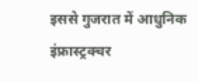इससे गुजरात में आधुनिक इंफ्रास्ट्रक्चर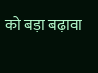को बड़ा बढ़ावा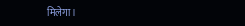मिलेगा।